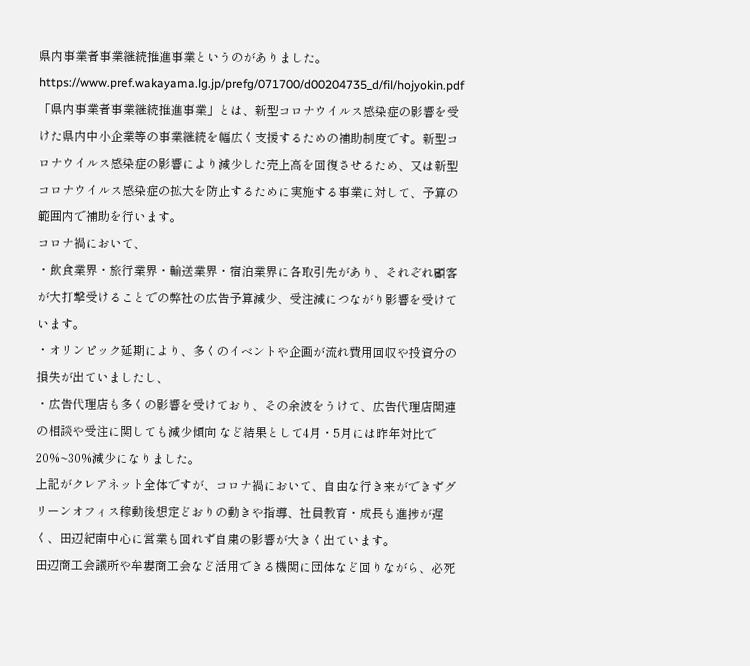県内事業者事業継続推進事業というのがありました。
https://www.pref.wakayama.lg.jp/prefg/071700/d00204735_d/fil/hojyokin.pdf
「県内事業者事業継続推進事業」とは、新型コロナウイルス感染症の影響を受けた県内中小企業等の事業継続を幅広く支援するための補助制度です。新型コロナウイルス感染症の影響により減少した売上高を回復させるため、又は新型コロナウイルス感染症の拡大を防止するために実施する事業に対して、予算の範囲内で補助を行います。
コロナ禍において、
・飲食業界・旅行業界・輸送業界・宿泊業界に各取引先があり、それぞれ顧客が大打撃受けることでの弊社の広告予算減少、受注減につながり影響を受けています。
・オリンピック延期により、多くのイベントや企画が流れ費用回収や投資分の損失が出ていましたし、
・広告代理店も多くの影響を受けており、その余波をうけて、広告代理店関連の相談や受注に関しても減少傾向 など結果として4月・5月には昨年対比で20%~30%減少になりました。
上記がクレアネット全体ですが、コロナ禍において、自由な行き来ができずグリーンオフィス稼動後想定どおりの動きや指導、社員教育・成長も進捗が遅く、田辺紀南中心に営業も回れず自粛の影響が大きく出ています。
田辺商工会議所や牟婁商工会など活用できる機関に団体など回りながら、必死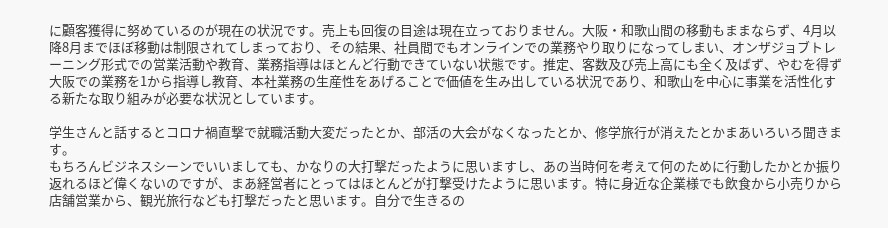に顧客獲得に努めているのが現在の状況です。売上も回復の目途は現在立っておりません。大阪・和歌山間の移動もままならず、4月以降8月までほぼ移動は制限されてしまっており、その結果、社員間でもオンラインでの業務やり取りになってしまい、オンザジョブトレーニング形式での営業活動や教育、業務指導はほとんど行動できていない状態です。推定、客数及び売上高にも全く及ばず、やむを得ず大阪での業務を1から指導し教育、本社業務の生産性をあげることで価値を生み出している状況であり、和歌山を中心に事業を活性化する新たな取り組みが必要な状況としています。

学生さんと話するとコロナ禍直撃で就職活動大変だったとか、部活の大会がなくなったとか、修学旅行が消えたとかまあいろいろ聞きます。
もちろんビジネスシーンでいいましても、かなりの大打撃だったように思いますし、あの当時何を考えて何のために行動したかとか振り返れるほど偉くないのですが、まあ経営者にとってはほとんどが打撃受けたように思います。特に身近な企業様でも飲食から小売りから店舗営業から、観光旅行なども打撃だったと思います。自分で生きるの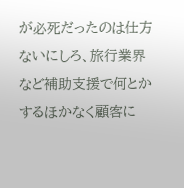が必死だったのは仕方ないにしろ、旅行業界など補助支援で何とかするほかなく顧客に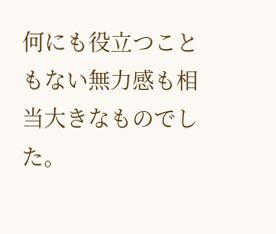何にも役立つこともない無力感も相当大きなものでした。